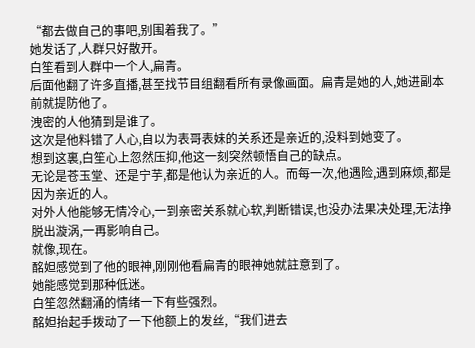“都去做自己的事吧,别围着我了。”
她发话了,人群只好散开。
白笙看到人群中一个人,扁青。
后面他翻了许多直播,甚至找节目组翻看所有录像画面。扁青是她的人,她进副本前就提防他了。
洩密的人他猜到是谁了。
这次是他料错了人心,自以为表哥表妹的关系还是亲近的,没料到她变了。
想到这裏,白笙心上忽然压抑,他这一刻突然顿悟自己的缺点。
无论是苍玉堂、还是宁芋,都是他认为亲近的人。而每一次,他遇险,遇到麻烦,都是因为亲近的人。
对外人他能够无情冷心,一到亲密关系就心软,判断错误,也没办法果决处理,无法挣脱出漩涡,一再影响自己。
就像,现在。
酩妲感觉到了他的眼神,刚刚他看扁青的眼神她就註意到了。
她能感觉到那种低迷。
白笙忽然翻涌的情绪一下有些强烈。
酩妲抬起手拨动了一下他额上的发丝,“我们进去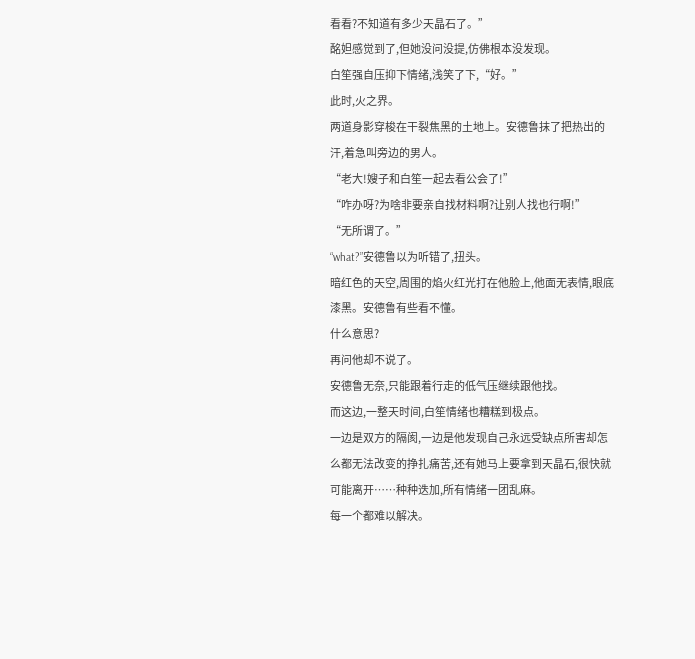看看?不知道有多少天晶石了。”
酩妲感觉到了,但她没问没提,仿佛根本没发现。
白笙强自压抑下情绪,浅笑了下,“好。”
此时,火之界。
两道身影穿梭在干裂焦黑的土地上。安德鲁抹了把热出的汗,着急叫旁边的男人。
“老大!嫂子和白笙一起去看公会了!”
“咋办呀?为啥非要亲自找材料啊?让别人找也行啊!”
“无所谓了。”
“what?”安德鲁以为听错了,扭头。
暗红色的天空,周围的焰火红光打在他脸上,他面无表情,眼底漆黑。安德鲁有些看不懂。
什么意思?
再问他却不说了。
安德鲁无奈,只能跟着行走的低气压继续跟他找。
而这边,一整天时间,白笙情绪也糟糕到极点。
一边是双方的隔阂,一边是他发现自己永远受缺点所害却怎么都无法改变的挣扎痛苦,还有她马上要拿到天晶石,很快就可能离开……种种迭加,所有情绪一团乱麻。
每一个都难以解决。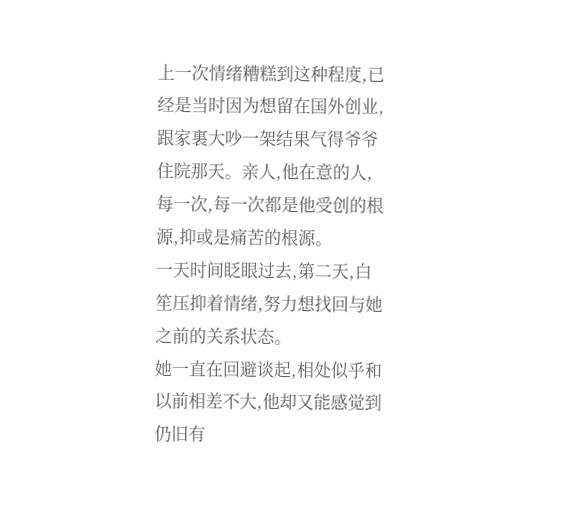上一次情绪糟糕到这种程度,已经是当时因为想留在国外创业,跟家裏大吵一架结果气得爷爷住院那天。亲人,他在意的人,每一次,每一次都是他受创的根源,抑或是痛苦的根源。
一天时间眨眼过去,第二天,白笙压抑着情绪,努力想找回与她之前的关系状态。
她一直在回避谈起,相处似乎和以前相差不大,他却又能感觉到仍旧有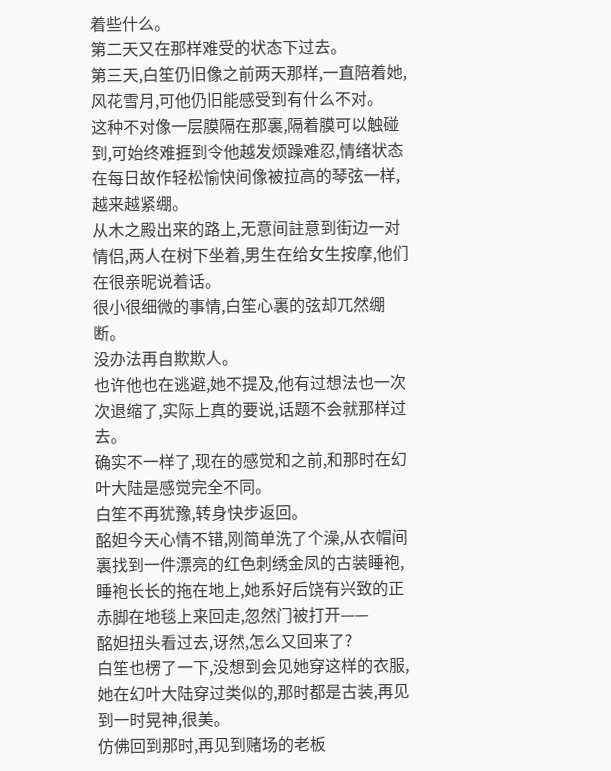着些什么。
第二天又在那样难受的状态下过去。
第三天,白笙仍旧像之前两天那样,一直陪着她,风花雪月,可他仍旧能感受到有什么不对。
这种不对像一层膜隔在那裏,隔着膜可以触碰到,可始终难捱到令他越发烦躁难忍,情绪状态在每日故作轻松愉快间像被拉高的琴弦一样,越来越紧绷。
从木之殿出来的路上,无意间註意到街边一对情侣,两人在树下坐着,男生在给女生按摩,他们在很亲昵说着话。
很小很细微的事情,白笙心裏的弦却兀然绷断。
没办法再自欺欺人。
也许他也在逃避,她不提及,他有过想法也一次次退缩了,实际上真的要说,话题不会就那样过去。
确实不一样了,现在的感觉和之前,和那时在幻叶大陆是感觉完全不同。
白笙不再犹豫,转身快步返回。
酩妲今天心情不错,刚简单洗了个澡,从衣帽间裏找到一件漂亮的红色刺绣金凤的古装睡袍,睡袍长长的拖在地上,她系好后饶有兴致的正赤脚在地毯上来回走,忽然门被打开——
酩妲扭头看过去,讶然,怎么又回来了?
白笙也楞了一下,没想到会见她穿这样的衣服,她在幻叶大陆穿过类似的,那时都是古装,再见到一时晃神,很美。
仿佛回到那时,再见到赌场的老板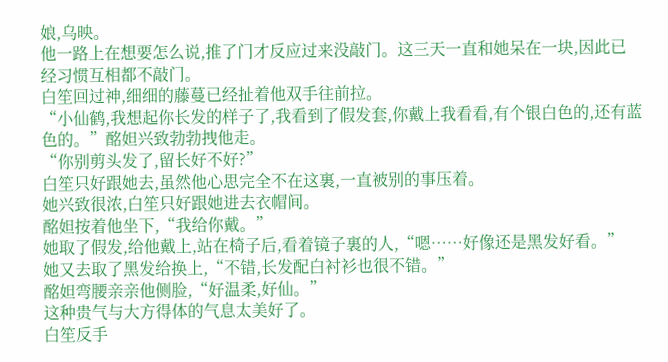娘,乌映。
他一路上在想要怎么说,推了门才反应过来没敲门。这三天一直和她呆在一块,因此已经习惯互相都不敲门。
白笙回过神,细细的藤蔓已经扯着他双手往前拉。
“小仙鹤,我想起你长发的样子了,我看到了假发套,你戴上我看看,有个银白色的,还有蓝色的。”酩妲兴致勃勃拽他走。
“你别剪头发了,留长好不好?”
白笙只好跟她去,虽然他心思完全不在这裏,一直被别的事压着。
她兴致很浓,白笙只好跟她进去衣帽间。
酩妲按着他坐下,“我给你戴。”
她取了假发,给他戴上,站在椅子后,看着镜子裏的人,“嗯……好像还是黑发好看。”
她又去取了黑发给换上,“不错,长发配白衬衫也很不错。”
酩妲弯腰亲亲他侧脸,“好温柔,好仙。”
这种贵气与大方得体的气息太美好了。
白笙反手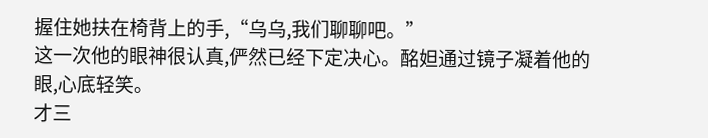握住她扶在椅背上的手,“乌乌,我们聊聊吧。”
这一次他的眼神很认真,俨然已经下定决心。酩妲通过镜子凝着他的眼,心底轻笑。
才三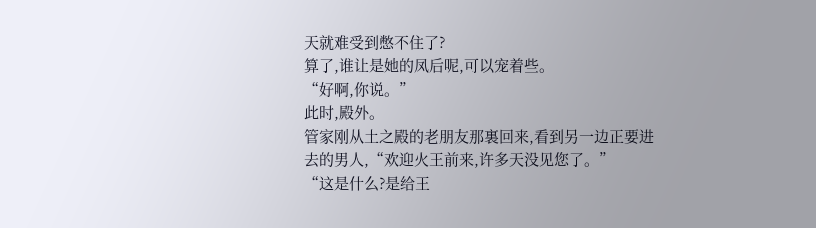天就难受到憋不住了?
算了,谁让是她的凤后呢,可以宠着些。
“好啊,你说。”
此时,殿外。
管家刚从土之殿的老朋友那裏回来,看到另一边正要进去的男人,“欢迎火王前来,许多天没见您了。”
“这是什么?是给王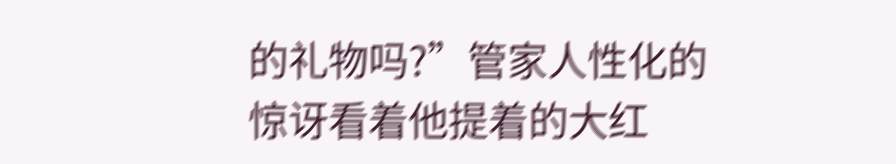的礼物吗?”管家人性化的惊讶看着他提着的大红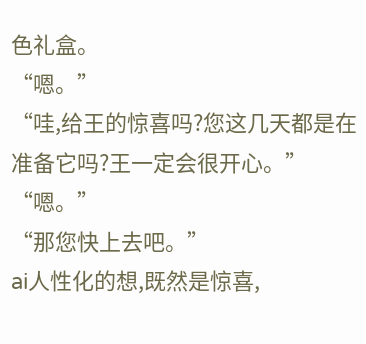色礼盒。
“嗯。”
“哇,给王的惊喜吗?您这几天都是在准备它吗?王一定会很开心。”
“嗯。”
“那您快上去吧。”
ai人性化的想,既然是惊喜,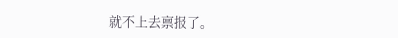就不上去禀报了。